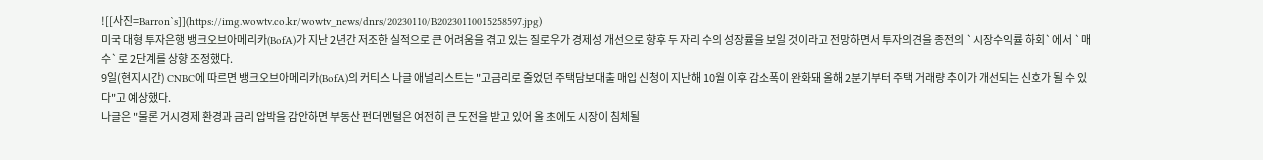![[사진=Barron`s]](https://img.wowtv.co.kr/wowtv_news/dnrs/20230110/B20230110015258597.jpg)
미국 대형 투자은행 뱅크오브아메리카(BofA)가 지난 2년간 저조한 실적으로 큰 어려움을 겪고 있는 질로우가 경제성 개선으로 향후 두 자리 수의 성장률을 보일 것이라고 전망하면서 투자의견을 종전의 `시장수익률 하회`에서 `매수`로 2단계를 상향 조정했다.
9일(현지시간) CNBC에 따르면 뱅크오브아메리카(BofA)의 커티스 나글 애널리스트는 "고금리로 줄었던 주택담보대출 매입 신청이 지난해 10월 이후 감소폭이 완화돼 올해 2분기부터 주택 거래량 추이가 개선되는 신호가 될 수 있다"고 예상했다.
나글은 "물론 거시경제 환경과 금리 압박을 감안하면 부동산 펀더멘털은 여전히 큰 도전을 받고 있어 올 초에도 시장이 침체될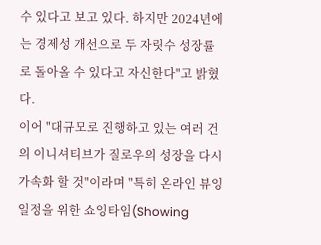수 있다고 보고 있다. 하지만 2024년에는 경제성 개선으로 두 자릿수 성장률로 돌아올 수 있다고 자신한다"고 밝혔다.
이어 "대규모로 진행하고 있는 여러 건의 이니셔티브가 질로우의 성장을 다시 가속화 할 것"이라며 "특히 온라인 뷰잉 일정을 위한 쇼잉타임(Showing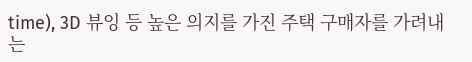time), 3D 뷰잉 등 높은 의지를 가진 주택 구매자를 가려내는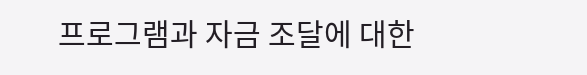프로그램과 자금 조달에 대한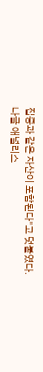집중과 같은 자산이 포함된다"고 덧붙였다.
나글 애널리스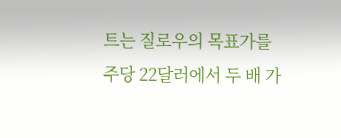트는 질로우의 목표가를 주당 22달러에서 두 배 가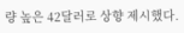량 높은 42달러로 상향 제시했다.